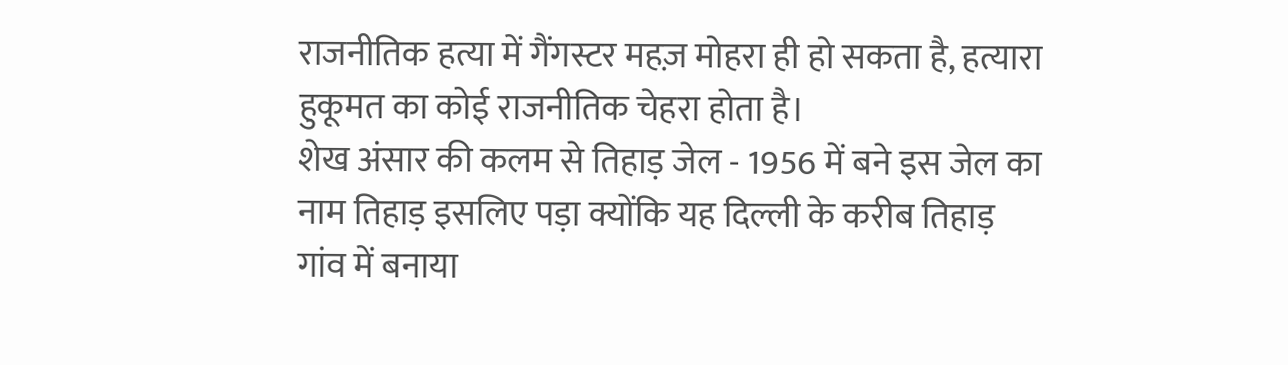राजनीतिक हत्या में गैंगस्टर महज़ मोहरा ही हो सकता है, हत्यारा हुकूमत का कोई राजनीतिक चेहरा होता है।
शेख अंसार की कलम से तिहाड़ जेल - 1956 में बने इस जेल का नाम तिहाड़ इसलिए पड़ा क्योंकि यह दिल्ली के करीब तिहाड़ गांव में बनाया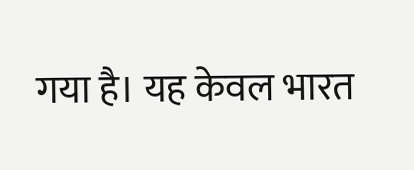गया है। यह केवल भारत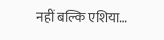नहीं बल्कि एशिया…